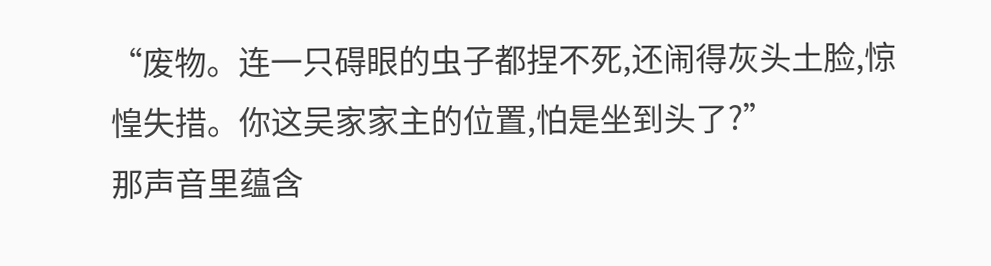“废物。连一只碍眼的虫子都捏不死,还闹得灰头土脸,惊惶失措。你这吴家家主的位置,怕是坐到头了?”
那声音里蕴含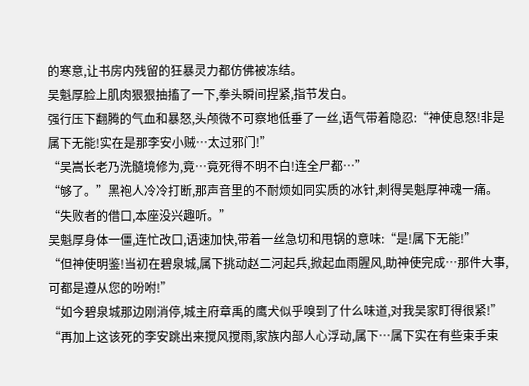的寒意,让书房内残留的狂暴灵力都仿佛被冻结。
吴魁厚脸上肌肉狠狠抽搐了一下,拳头瞬间捏紧,指节发白。
强行压下翻腾的气血和暴怒,头颅微不可察地低垂了一丝,语气带着隐忍:“神使息怒!非是属下无能!实在是那李安小贼…太过邪门!”
“吴嵩长老乃洗髓境修为,竟…竟死得不明不白!连全尸都…”
“够了。”黑袍人冷冷打断,那声音里的不耐烦如同实质的冰针,刺得吴魁厚神魂一痛。
“失败者的借口,本座没兴趣听。”
吴魁厚身体一僵,连忙改口,语速加快,带着一丝急切和甩锅的意味:“是!属下无能!”
“但神使明鉴!当初在碧泉城,属下挑动赵二河起兵,掀起血雨腥风,助神使完成…那件大事,可都是遵从您的吩咐!”
“如今碧泉城那边刚消停,城主府章禹的鹰犬似乎嗅到了什么味道,对我吴家盯得很紧!”
“再加上这该死的李安跳出来搅风搅雨,家族内部人心浮动,属下…属下实在有些束手束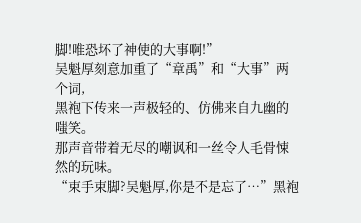脚!唯恐坏了神使的大事啊!”
吴魁厚刻意加重了“章禹”和“大事”两个词,
黑袍下传来一声极轻的、仿佛来自九幽的嗤笑。
那声音带着无尽的嘲讽和一丝令人毛骨悚然的玩味。
“束手束脚?吴魁厚,你是不是忘了…”黑袍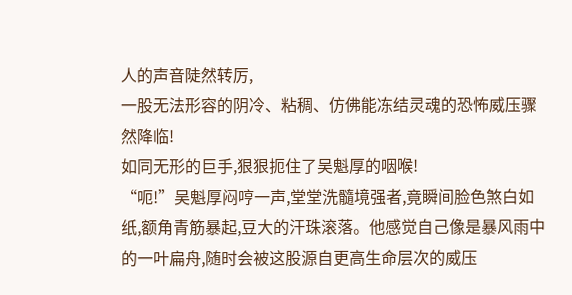人的声音陡然转厉,
一股无法形容的阴冷、粘稠、仿佛能冻结灵魂的恐怖威压骤然降临!
如同无形的巨手,狠狠扼住了吴魁厚的咽喉!
“呃!”吴魁厚闷哼一声,堂堂洗髓境强者,竟瞬间脸色煞白如纸,额角青筋暴起,豆大的汗珠滚落。他感觉自己像是暴风雨中的一叶扁舟,随时会被这股源自更高生命层次的威压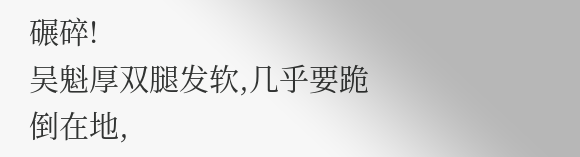碾碎!
吴魁厚双腿发软,几乎要跪倒在地,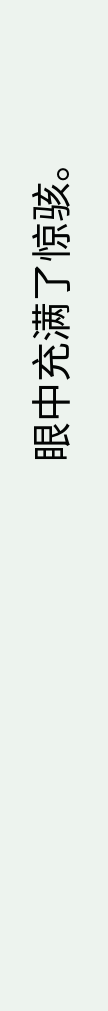眼中充满了惊骇。